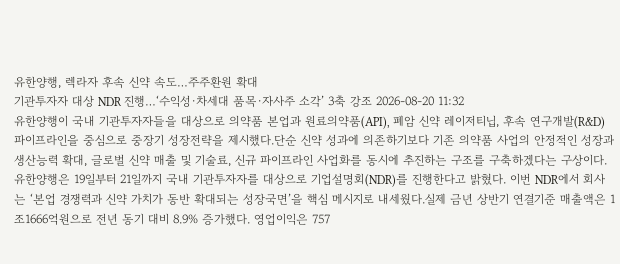유한양행, 렉라자 후속 신약 속도…주주환원 확대
기관투자자 대상 NDR 진행…‘수익성·차세대 품목·자사주 소각’ 3축 강조 2026-08-20 11:32
유한양행이 국내 기관투자자들을 대상으로 의약품 본업과 원료의약품(API), 폐암 신약 레이저티닙, 후속 연구개발(R&D) 파이프라인을 중심으로 중장기 성장전략을 제시했다.단순 신약 성과에 의존하기보다 기존 의약품 사업의 안정적인 성장과 생산능력 확대, 글로벌 신약 매출 및 기술료, 신규 파이프라인 사업화를 동시에 추진하는 구조를 구축하겠다는 구상이다.유한양행은 19일부터 21일까지 국내 기관투자자를 대상으로 기업설명회(NDR)를 진행한다고 밝혔다. 이번 NDR에서 회사는 ‘본업 경쟁력과 신약 가치가 동반 확대되는 성장국면’을 핵심 메시지로 내세웠다.실제 금년 상반기 연결기준 매출액은 1조1666억원으로 전년 동기 대비 8.9% 증가했다. 영업이익은 757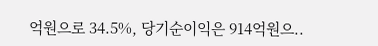억원으로 34.5%, 당기순이익은 914억원으..